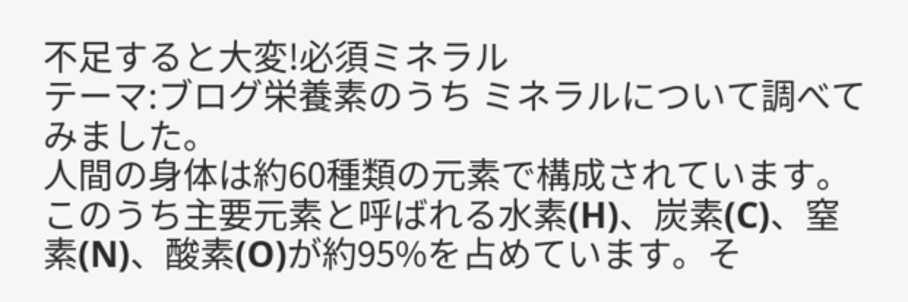不足すると大変!必須ミネラル
テーマ:ブログ栄養素のうち ミネラルについて調べてみました。
人間の身体は約60種類の元素で構成されています。このうち主要元素と呼ばれる水素(H)、炭素(C)、窒素(N)、酸素(O)が約95%を占めています。そ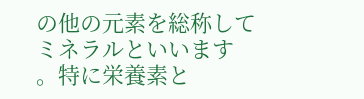の他の元素を総称してミネラルといいます
。特に栄養素と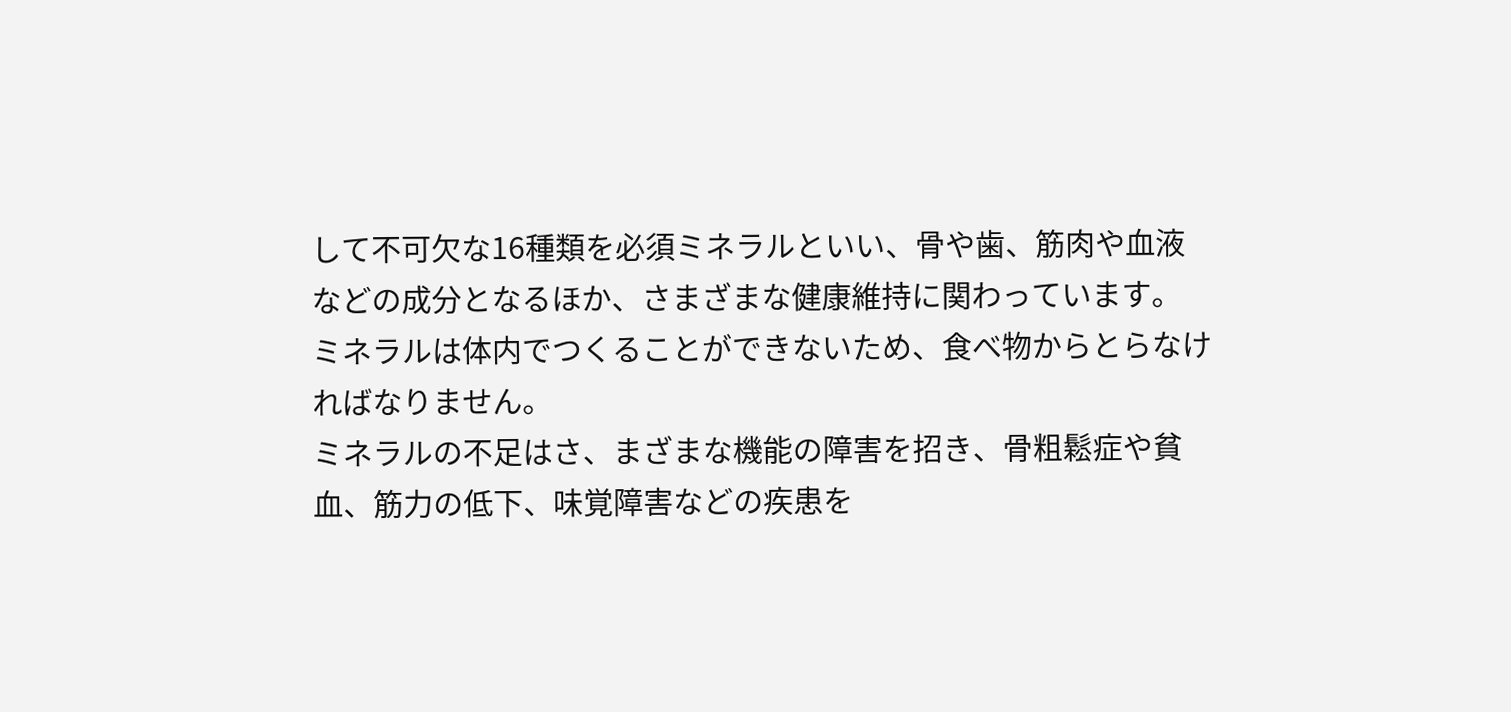して不可欠な16種類を必須ミネラルといい、骨や歯、筋肉や血液などの成分となるほか、さまざまな健康維持に関わっています。
ミネラルは体内でつくることができないため、食べ物からとらなければなりません。
ミネラルの不足はさ、まざまな機能の障害を招き、骨粗鬆症や貧血、筋力の低下、味覚障害などの疾患を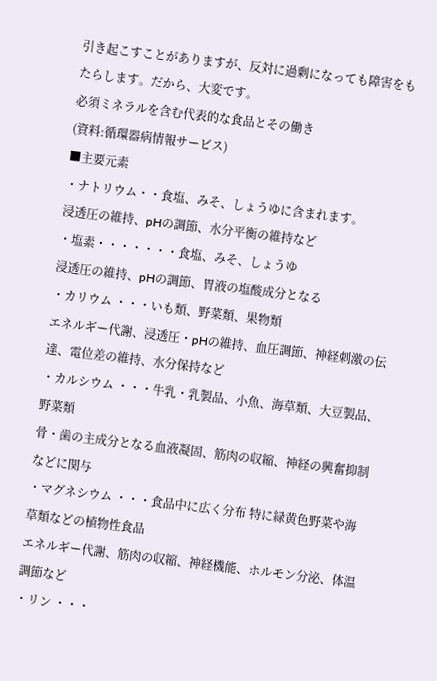引き起こすことがありますが、反対に過剰になっても障害をもたらします。だから、大変です。
必須ミネラルを含む代表的な食品とその働き
(資料:循環器病情報サービス)
■主要元素
・ナトリウム・・食塩、みそ、しょうゆに含まれます。
浸透圧の維持、pHの調節、水分平衡の維持など
・塩素・・・・・・・食塩、みそ、しょうゆ
浸透圧の維持、pHの調節、胃液の塩酸成分となる
・カリウム ・・・いも類、野菜類、果物類
エネルギー代謝、浸透圧・pHの維持、血圧調節、神経刺激の伝達、電位差の維持、水分保持など
・カルシウム ・・・牛乳・乳製品、小魚、海草類、大豆製品、野菜類
骨・歯の主成分となる血液凝固、筋肉の収縮、神経の興奮抑制などに関与
・マグネシウム ・・・食品中に広く分布 特に緑黄色野菜や海草類などの植物性食品
エネルギー代謝、筋肉の収縮、神経機能、ホルモン分泌、体温調節など
・リン ・・・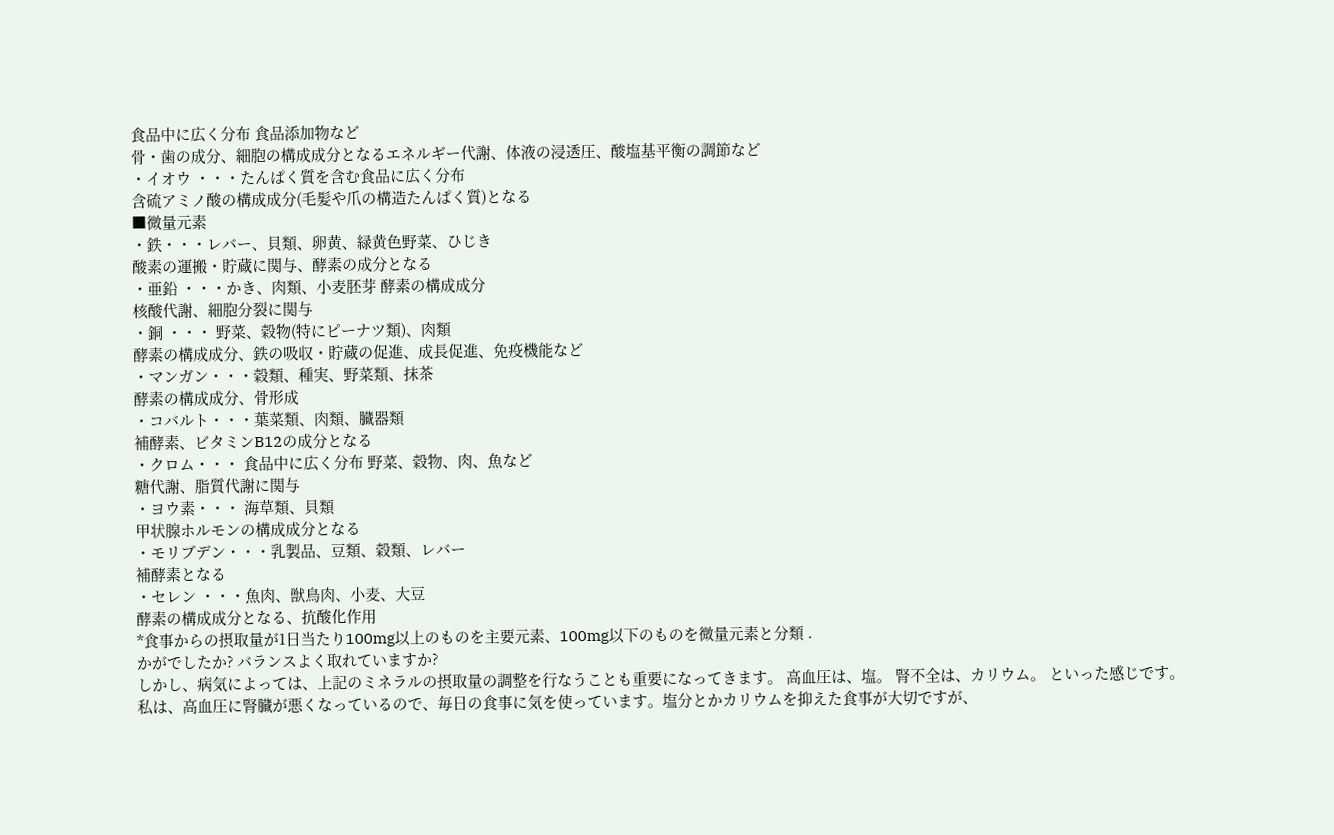食品中に広く分布 食品添加物など
骨・歯の成分、細胞の構成成分となるエネルギー代謝、体液の浸透圧、酸塩基平衡の調節など
・イオウ ・・・たんぱく質を含む食品に広く分布
含硫アミノ酸の構成成分(毛髪や爪の構造たんぱく質)となる
■微量元素
・鉄・・・レバー、貝類、卵黄、緑黄色野菜、ひじき
酸素の運搬・貯蔵に関与、酵素の成分となる
・亜鉛 ・・・かき、肉類、小麦胚芽 酵素の構成成分
核酸代謝、細胞分裂に関与
・銅 ・・・ 野菜、穀物(特にピーナツ類)、肉類
酵素の構成成分、鉄の吸収・貯蔵の促進、成長促進、免疫機能など
・マンガン・・・穀類、種実、野菜類、抹茶
酵素の構成成分、骨形成
・コバルト・・・葉菜類、肉類、臓器類
補酵素、ビタミンB12の成分となる
・クロム・・・ 食品中に広く分布 野菜、穀物、肉、魚など
糖代謝、脂質代謝に関与
・ヨウ素・・・ 海草類、貝類
甲状腺ホルモンの構成成分となる
・モリブデン・・・乳製品、豆類、穀類、レバー
補酵素となる
・セレン ・・・魚肉、獣鳥肉、小麦、大豆
酵素の構成成分となる、抗酸化作用
*食事からの摂取量が1日当たり100mg以上のものを主要元素、100mg以下のものを微量元素と分類 .
かがでしたか? バランスよく取れていますか?
しかし、病気によっては、上記のミネラルの摂取量の調整を行なうことも重要になってきます。 高血圧は、塩。 腎不全は、カリウム。 といった感じです。
私は、高血圧に腎臓が悪くなっているので、毎日の食事に気を使っています。塩分とかカリウムを抑えた食事が大切ですが、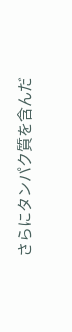さらにタンパク質を含んだ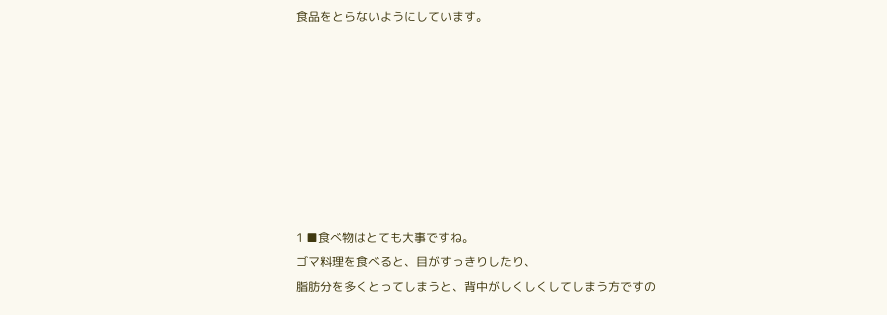食品をとらないようにしています。








1 ■食べ物はとても大事ですね。
ゴマ料理を食べると、目がすっきりしたり、
脂肪分を多くとってしまうと、背中がしくしくしてしまう方ですの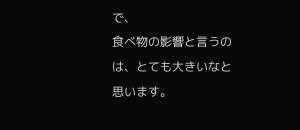で、
食べ物の影響と言うのは、とても大きいなと思います。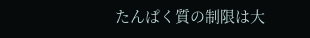たんぱく質の制限は大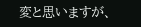変と思いますが、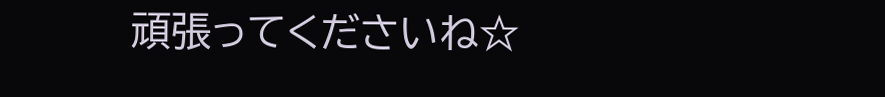頑張ってくださいね☆